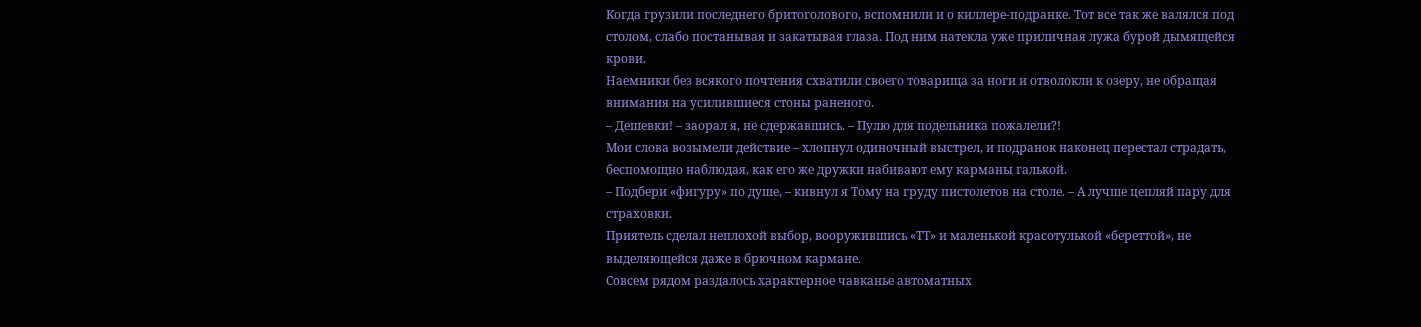Когда грузили последнего бритоголового, вспомнили и о киллере-подранке. Тот все так же валялся под столом, слабо постанывая и закатывая глаза. Под ним натекла уже приличная лужа бурой дымящейся крови.
Наемники без всякого почтения схватили своего товарища за ноги и отволокли к озеру, не обращая внимания на усилившиеся стоны раненого.
– Дешевки! – заорал я, не сдержавшись. – Пулю для подельника пожалели?!
Мои слова возымели действие – хлопнул одиночный выстрел, и подранок наконец перестал страдать, беспомощно наблюдая, как его же дружки набивают ему карманы галькой.
– Подбери «фигуру» по душе, – кивнул я Тому на груду пистолетов на столе. – А лучше цепляй пару для страховки.
Приятель сделал неплохой выбор, вооружившись «ТТ» и маленькой красотулькой «береттой», не выделяющейся даже в брючном кармане.
Совсем рядом раздалось характерное чавканье автоматных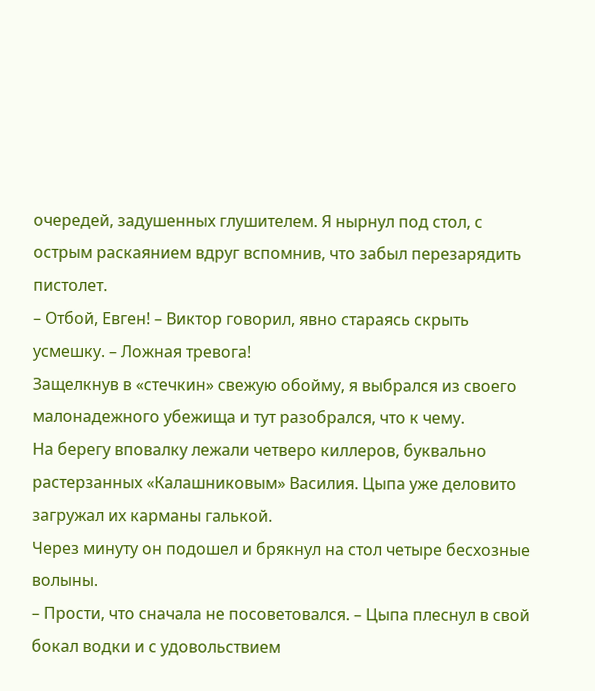очередей, задушенных глушителем. Я нырнул под стол, с острым раскаянием вдруг вспомнив, что забыл перезарядить пистолет.
– Отбой, Евген! – Виктор говорил, явно стараясь скрыть усмешку. – Ложная тревога!
Защелкнув в «стечкин» свежую обойму, я выбрался из своего малонадежного убежища и тут разобрался, что к чему.
На берегу вповалку лежали четверо киллеров, буквально растерзанных «Калашниковым» Василия. Цыпа уже деловито загружал их карманы галькой.
Через минуту он подошел и брякнул на стол четыре бесхозные волыны.
– Прости, что сначала не посоветовался. – Цыпа плеснул в свой бокал водки и с удовольствием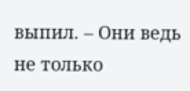выпил. – Они ведь не только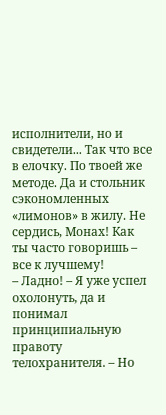исполнители, но и свидетели... Так что все в елочку. По твоей же методе. Да и стольник сэкономленных «лимонов» в жилу. Не сердись, Монах! Как ты часто говоришь – все к лучшему!
– Ладно! – Я уже успел охолонуть, да и понимал принципиальную правоту телохранителя. – Но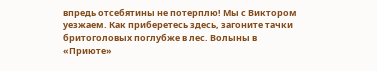впредь отсебятины не потерплю! Мы с Виктором уезжаем. Как приберетесь здесь, загоните тачки бритоголовых поглубже в лес. Волыны в «Приюте»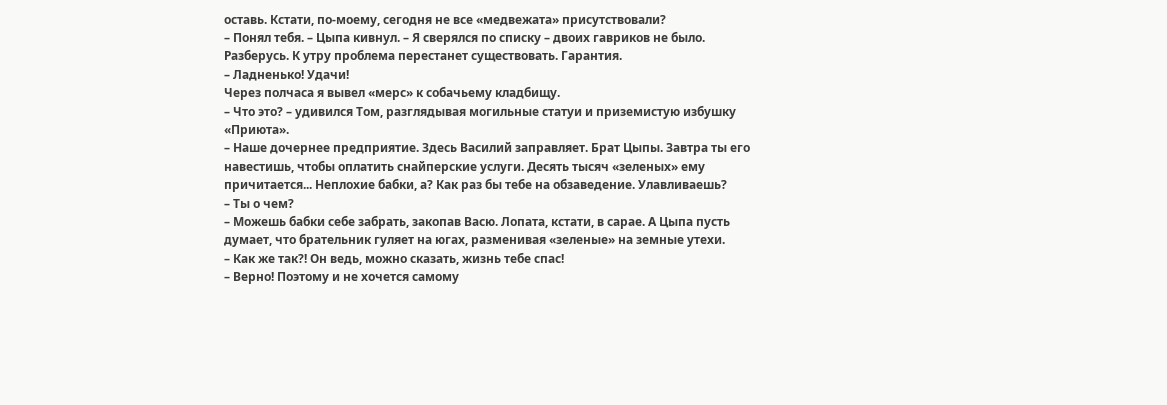оставь. Кстати, по-моему, сегодня не все «медвежата» присутствовали?
– Понял тебя. – Цыпа кивнул. – Я сверялся по списку – двоих гавриков не было. Разберусь. К утру проблема перестанет существовать. Гарантия.
– Ладненько! Удачи!
Через полчаса я вывел «мерс» к собачьему кладбищу.
– Что это? – удивился Том, разглядывая могильные статуи и приземистую избушку «Приюта».
– Наше дочернее предприятие. Здесь Василий заправляет. Брат Цыпы. Завтра ты его навестишь, чтобы оплатить снайперские услуги. Десять тысяч «зеленых» ему причитается... Неплохие бабки, а? Как раз бы тебе на обзаведение. Улавливаешь?
– Ты о чем?
– Можешь бабки себе забрать, закопав Васю. Лопата, кстати, в сарае. А Цыпа пусть думает, что брательник гуляет на югах, разменивая «зеленые» на земные утехи.
– Как же так?! Он ведь, можно сказать, жизнь тебе спас!
– Верно! Поэтому и не хочется самому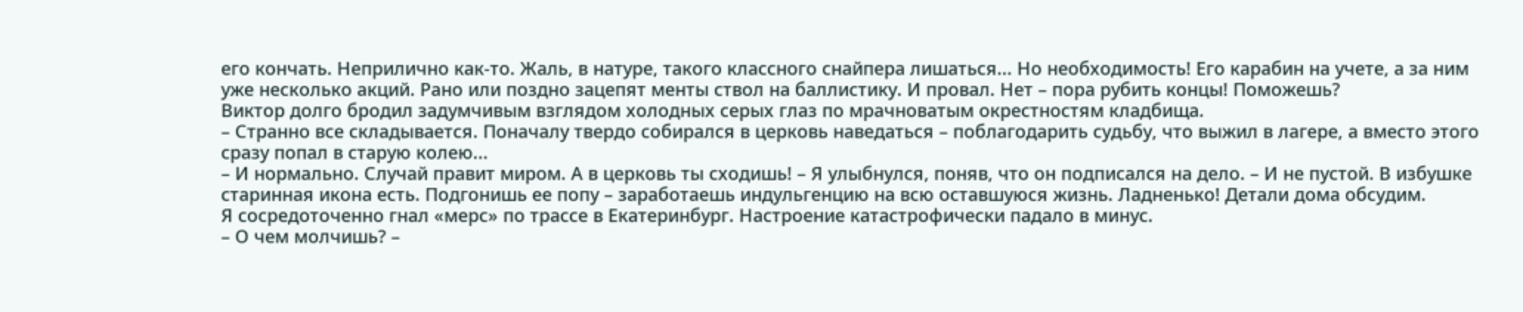его кончать. Неприлично как-то. Жаль, в натуре, такого классного снайпера лишаться... Но необходимость! Его карабин на учете, а за ним уже несколько акций. Рано или поздно зацепят менты ствол на баллистику. И провал. Нет – пора рубить концы! Поможешь?
Виктор долго бродил задумчивым взглядом холодных серых глаз по мрачноватым окрестностям кладбища.
– Странно все складывается. Поначалу твердо собирался в церковь наведаться – поблагодарить судьбу, что выжил в лагере, а вместо этого сразу попал в старую колею...
– И нормально. Случай правит миром. А в церковь ты сходишь! – Я улыбнулся, поняв, что он подписался на дело. – И не пустой. В избушке старинная икона есть. Подгонишь ее попу – заработаешь индульгенцию на всю оставшуюся жизнь. Ладненько! Детали дома обсудим.
Я сосредоточенно гнал «мерс» по трассе в Екатеринбург. Настроение катастрофически падало в минус.
– О чем молчишь? –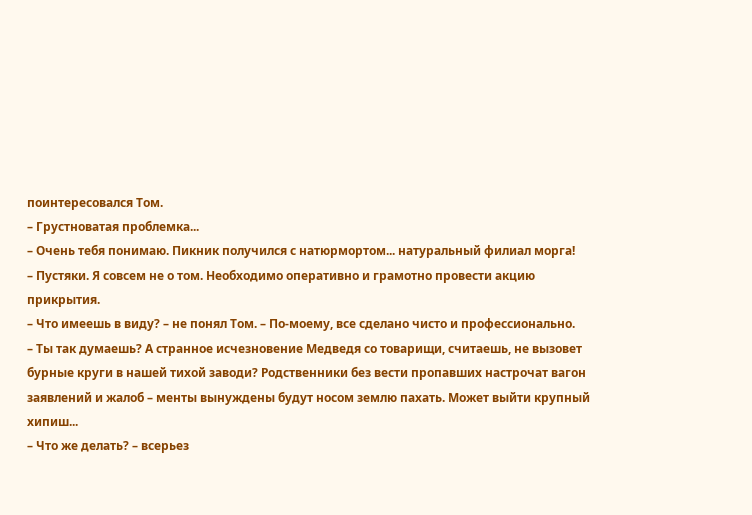поинтересовался Том.
– Грустноватая проблемка...
– Очень тебя понимаю. Пикник получился с натюрмортом... натуральный филиал морга!
– Пустяки. Я совсем не о том. Необходимо оперативно и грамотно провести акцию прикрытия.
– Что имеешь в виду? – не понял Том. – По-моему, все сделано чисто и профессионально.
– Ты так думаешь? А странное исчезновение Медведя со товарищи, считаешь, не вызовет бурные круги в нашей тихой заводи? Родственники без вести пропавших настрочат вагон заявлений и жалоб – менты вынуждены будут носом землю пахать. Может выйти крупный хипиш...
– Что же делать? – всерьез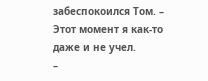забеспокоился Том. – Этот момент я как-то даже и не учел.
–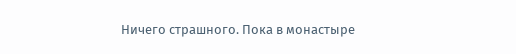Ничего страшного. Пока в монастыре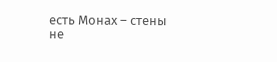есть Монах – стены не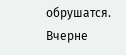обрушатся. Вчерне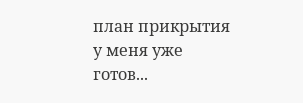план прикрытия у меня уже готов...